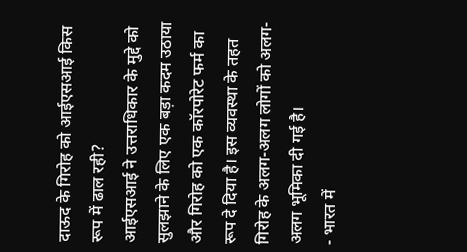दाऊद के गिरोह को आईएसआई किस रूप में ढाल रही?
आईएसआई ने उत्तराधिकार के मुद्दे को सुलझाने के लिए एक बड़ा कदम उठाया और गिरोह को एक कॉरपोरेट फर्म का रूप दे दिया है। इस व्यवस्था के तहत गिरोह के अलग-अलग लोगों को अलग-अलग भूमिका दी गई है।
- भारत में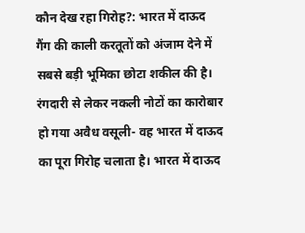कौन देख रहा गिरोह?: भारत में दाऊद गैंग की काली करतूतों को अंजाम देने में सबसे बड़ी भूमिका छोटा शकील की है। रंगदारी से लेकर नकली नोटों का कारोबार हो गया अवैध वसूली- वह भारत में दाऊद का पूरा गिरोह चलाता है। भारत में दाऊद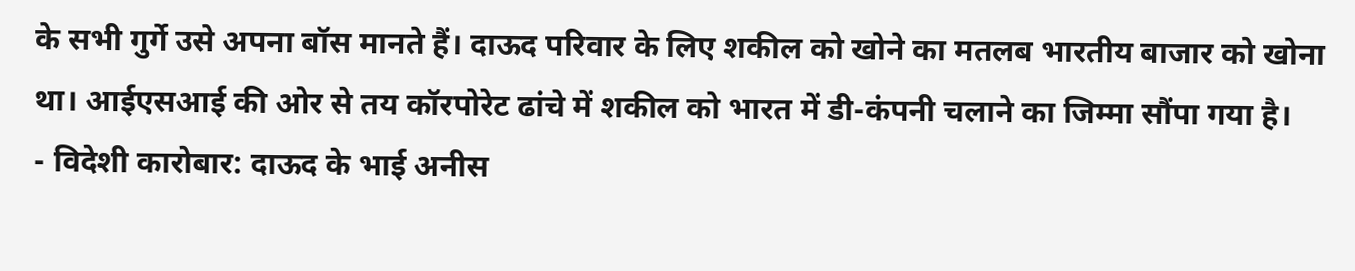के सभी गुर्गे उसे अपना बॉस मानते हैं। दाऊद परिवार के लिए शकील को खोने का मतलब भारतीय बाजार को खोना था। आईएसआई की ओर से तय कॉरपोरेट ढांचे में शकील को भारत में डी-कंपनी चलाने का जिम्मा सौंपा गया है।
- विदेशी कारोबार: दाऊद के भाई अनीस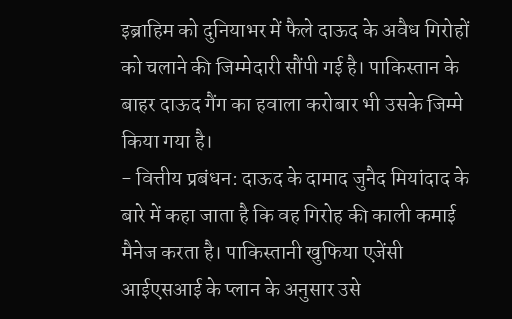इब्राहिम को दुनियाभर में फैले दाऊद के अवैध गिरोहों को चलाने की जिम्मेदारी सौंपी गई है। पाकिस्तान के बाहर दाऊद गैंग का हवाला करोबार भी उसके जिम्मे किया गया है।
- वित्तीय प्रबंधन: दाऊद के दामाद जुनैद मियांदाद के बारे में कहा जाता है कि वह गिरोह की काली कमाई मैनेज करता है। पाकिस्तानी खुफिया एजेंसी आईएसआई के प्लान के अनुसार उसे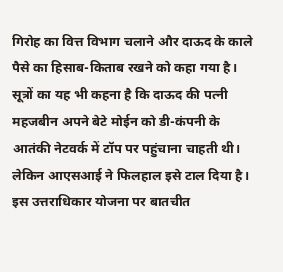गिरोह का वित्त विभाग चलाने और दाऊद के काले पैसे का हिसाब-किताब रखने को कहा गया है।
सूत्रों का यह भी कहना है कि दाऊद की पत्नी महजबीन अपने बेटे मोईन को डी-कंपनी के आतंकी नेटवर्क में टॉप पर पहुंचाना चाहती थी। लेकिन आएसआई ने फिलहाल इसे टाल दिया है। इस उत्तराधिकार योजना पर बातचीत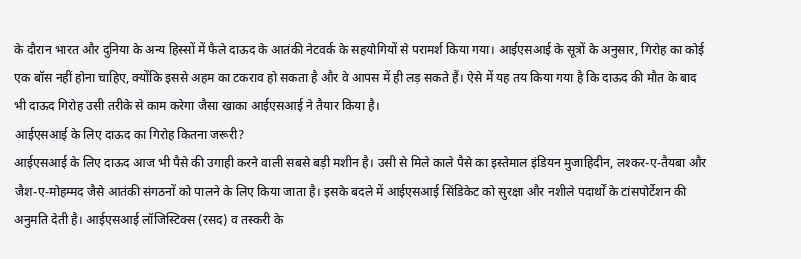के दौरान भारत और दुनिया के अन्य हिस्सों में फैले दाऊद के आतंकी नेटवर्क के सहयोगियों से परामर्श किया गया। आईएसआई के सूत्रों के अनुसार, गिरोह का कोई एक बॉस नहीं होना चाहिए, क्योंकि इससे अहम का टकराव हो सकता है और वे आपस में ही लड़ सकते हैं। ऐसे में यह तय किया गया है कि दाऊद की मौत के बाद भी दाऊद गिरोह उसी तरीके से काम करेगा जैसा खाका आईएसआई ने तैयार किया है।
आईएसआई के लिए दाऊद का गिरोह कितना जरूरी?
आईएसआई के लिए दाऊद आज भी पैसे की उगाही करने वाली सबसे बड़ी मशीन है। उसी से मिले काले पैसे का इस्तेमाल इंडियन मुजाहिदीन, लश्कर-ए-तैयबा और जैश-ए-मोहम्मद जैसे आतंकी संगठनों को पालने के लिए किया जाता है। इसके बदले में आईएसआई सिंडिकेट को सुरक्षा और नशीले पदार्थों के टांसपोर्टेशन की अनुमति देती है। आईएसआई लॉजिस्टिक्स (रसद) व तस्करी के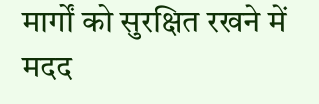मार्गों को सुरक्षित रखने में मदद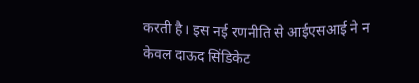करती है। इस नई रणनीति से आईएसआई ने न केवल दाऊद सिंडिकेट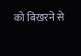को बिखरने से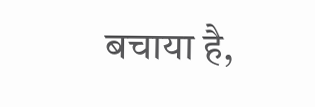बचाया है,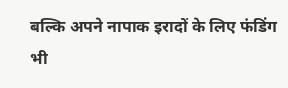बल्कि अपने नापाक इरादों के लिए फंडिंग भी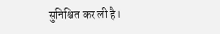सुनिश्चित कर ली है।